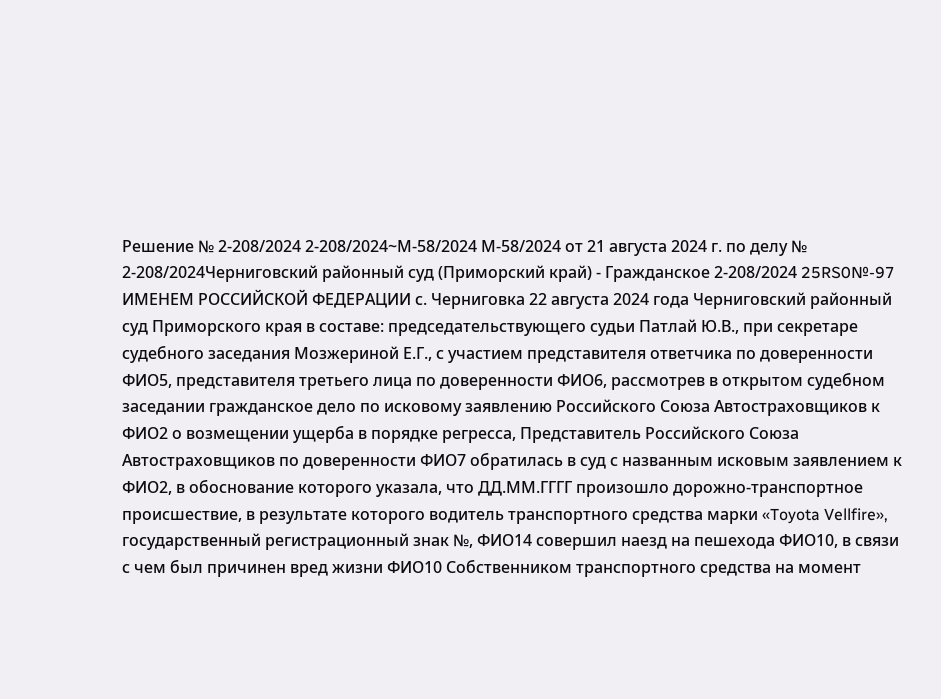Решение № 2-208/2024 2-208/2024~М-58/2024 М-58/2024 от 21 августа 2024 г. по делу № 2-208/2024Черниговский районный суд (Приморский край) - Гражданское 2-208/2024 25RS0№-97 ИМЕНЕМ РОССИЙСКОЙ ФЕДЕРАЦИИ с. Черниговка 22 августа 2024 года Черниговский районный суд Приморского края в составе: председательствующего судьи Патлай Ю.В., при секретаре судебного заседания Мозжериной Е.Г., с участием представителя ответчика по доверенности ФИО5, представителя третьего лица по доверенности ФИО6, рассмотрев в открытом судебном заседании гражданское дело по исковому заявлению Российского Союза Автостраховщиков к ФИО2 о возмещении ущерба в порядке регресса, Представитель Российского Союза Автостраховщиков по доверенности ФИО7 обратилась в суд с названным исковым заявлением к ФИО2, в обоснование которого указала, что ДД.ММ.ГГГГ произошло дорожно-транспортное происшествие, в результате которого водитель транспортного средства марки «Toyota Vellfire», государственный регистрационный знак №, ФИО14 совершил наезд на пешехода ФИО10, в связи с чем был причинен вред жизни ФИО10 Собственником транспортного средства на момент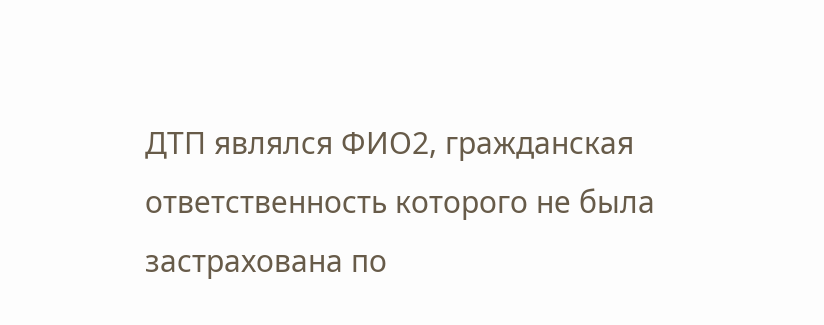ДТП являлся ФИО2, гражданская ответственность которого не была застрахована по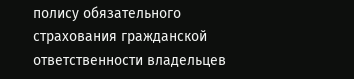полису обязательного страхования гражданской ответственности владельцев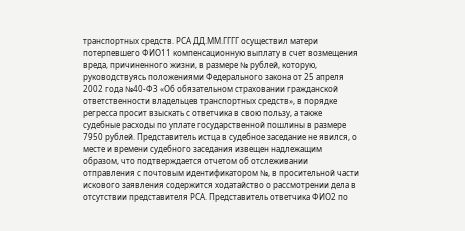транспортных средств. РСА ДД.ММ.ГГГГ осуществил матери потерпевшего ФИО11 компенсационную выплату в счет возмещения вреда, причиненного жизни, в размере № рублей, которую, руководствуясь положениями Федерального закона от 25 апреля 2002 года №40-ФЗ «Об обязательном страховании гражданской ответственности владельцев транспортных средств», в порядке регресса просит взыскать с ответчика в свою пользу, а также судебные расходы по уплате государственной пошлины в размере 7950 рублей. Представитель истца в судебное заседание не явился, о месте и времени судебного заседания извещен надлежащим образом, что подтверждается отчетом об отслеживании отправления с почтовым идентификатором №, в просительной части искового заявления содержится ходатайство о рассмотрении дела в отсутствии представителя РСА. Представитель ответчика ФИО2 по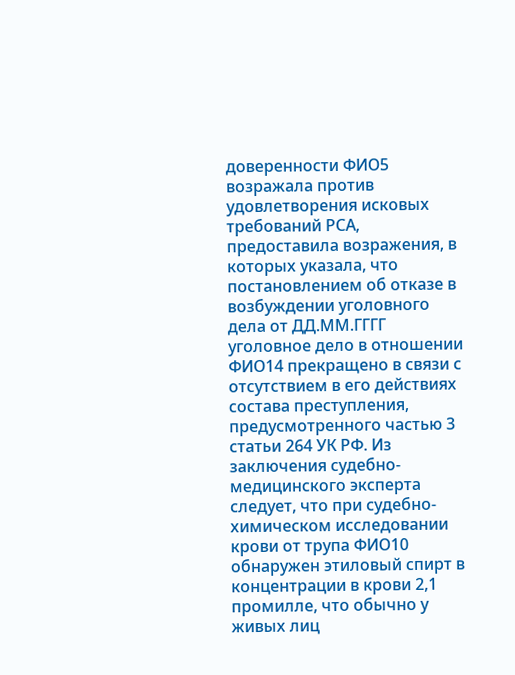доверенности ФИО5 возражала против удовлетворения исковых требований РСА, предоставила возражения, в которых указала, что постановлением об отказе в возбуждении уголовного дела от ДД.ММ.ГГГГ уголовное дело в отношении ФИО14 прекращено в связи с отсутствием в его действиях состава преступления, предусмотренного частью 3 статьи 264 УК РФ. Из заключения судебно-медицинского эксперта следует, что при судебно-химическом исследовании крови от трупа ФИО10 обнаружен этиловый спирт в концентрации в крови 2,1 промилле, что обычно у живых лиц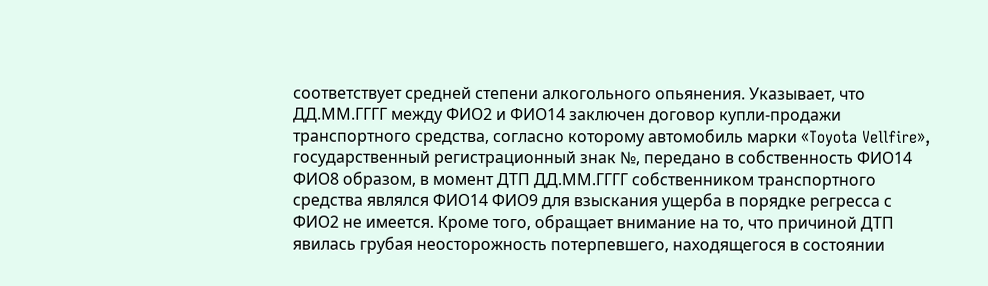соответствует средней степени алкогольного опьянения. Указывает, что ДД.ММ.ГГГГ между ФИО2 и ФИО14 заключен договор купли-продажи транспортного средства, согласно которому автомобиль марки «Toyota Vellfire», государственный регистрационный знак №, передано в собственность ФИО14 ФИО8 образом, в момент ДТП ДД.ММ.ГГГГ собственником транспортного средства являлся ФИО14 ФИО9 для взыскания ущерба в порядке регресса с ФИО2 не имеется. Кроме того, обращает внимание на то, что причиной ДТП явилась грубая неосторожность потерпевшего, находящегося в состоянии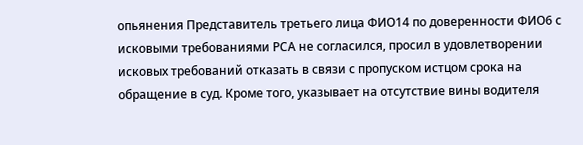опьянения Представитель третьего лица ФИО14 по доверенности ФИО6 с исковыми требованиями РСА не согласился, просил в удовлетворении исковых требований отказать в связи с пропуском истцом срока на обращение в суд. Кроме того, указывает на отсутствие вины водителя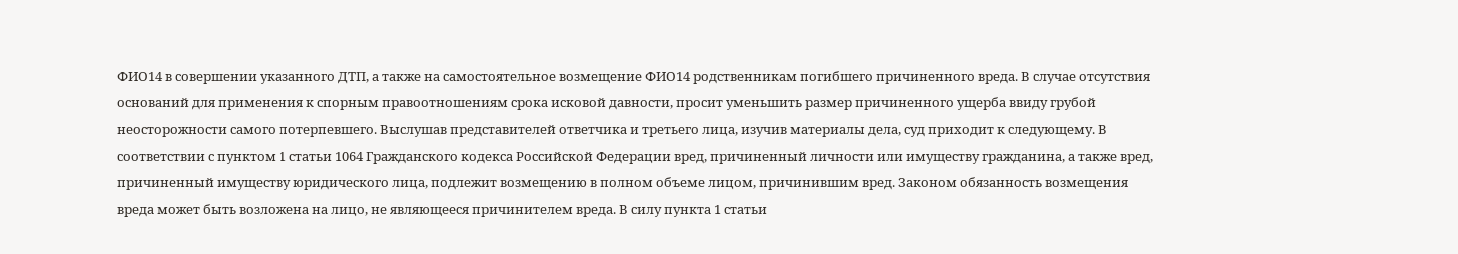ФИО14 в совершении указанного ДТП, а также на самостоятельное возмещение ФИО14 родственникам погибшего причиненного вреда. В случае отсутствия оснований для применения к спорным правоотношениям срока исковой давности, просит уменьшить размер причиненного ущерба ввиду грубой неосторожности самого потерпевшего. Выслушав представителей ответчика и третьего лица, изучив материалы дела, суд приходит к следующему. В соответствии с пунктом 1 статьи 1064 Гражданского кодекса Российской Федерации вред, причиненный личности или имуществу гражданина, а также вред, причиненный имуществу юридического лица, подлежит возмещению в полном объеме лицом, причинившим вред. Законом обязанность возмещения вреда может быть возложена на лицо, не являющееся причинителем вреда. В силу пункта 1 статьи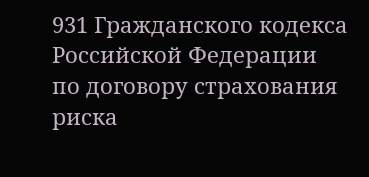931 Гражданского кодекса Российской Федерации по договору страхования риска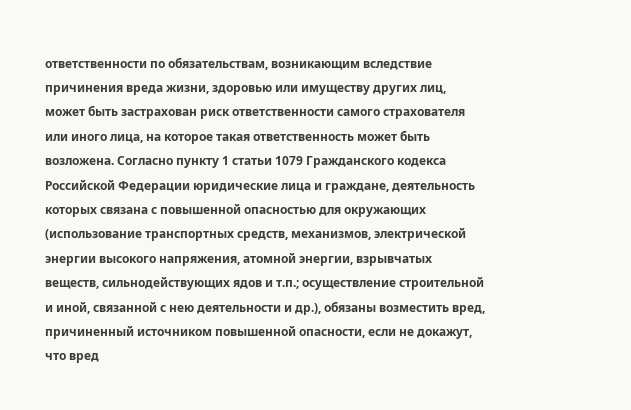ответственности по обязательствам, возникающим вследствие причинения вреда жизни, здоровью или имуществу других лиц, может быть застрахован риск ответственности самого страхователя или иного лица, на которое такая ответственность может быть возложена. Согласно пункту 1 статьи 1079 Гражданского кодекса Российской Федерации юридические лица и граждане, деятельность которых связана с повышенной опасностью для окружающих (использование транспортных средств, механизмов, электрической энергии высокого напряжения, атомной энергии, взрывчатых веществ, сильнодействующих ядов и т.п.; осуществление строительной и иной, связанной с нею деятельности и др.), обязаны возместить вред, причиненный источником повышенной опасности, если не докажут, что вред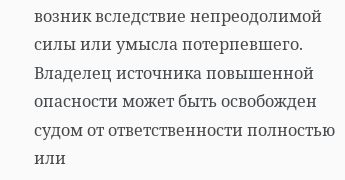возник вследствие непреодолимой силы или умысла потерпевшего. Владелец источника повышенной опасности может быть освобожден судом от ответственности полностью или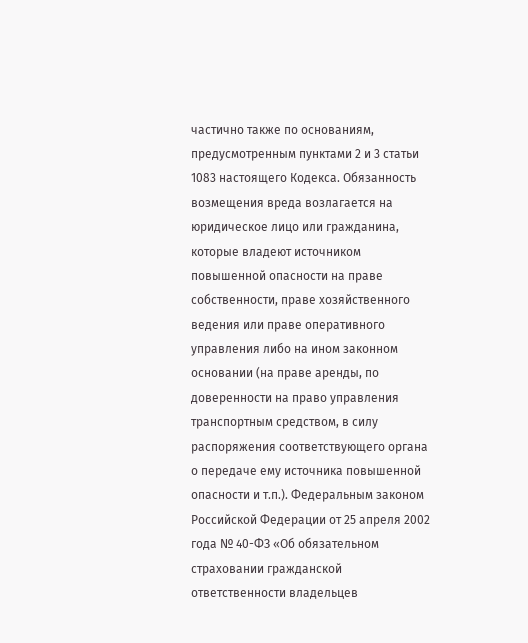частично также по основаниям, предусмотренным пунктами 2 и 3 статьи 1083 настоящего Кодекса. Обязанность возмещения вреда возлагается на юридическое лицо или гражданина, которые владеют источником повышенной опасности на праве собственности, праве хозяйственного ведения или праве оперативного управления либо на ином законном основании (на праве аренды, по доверенности на право управления транспортным средством, в силу распоряжения соответствующего органа о передаче ему источника повышенной опасности и т.п.). Федеральным законом Российской Федерации от 25 апреля 2002 года № 40-ФЗ «Об обязательном страховании гражданской ответственности владельцев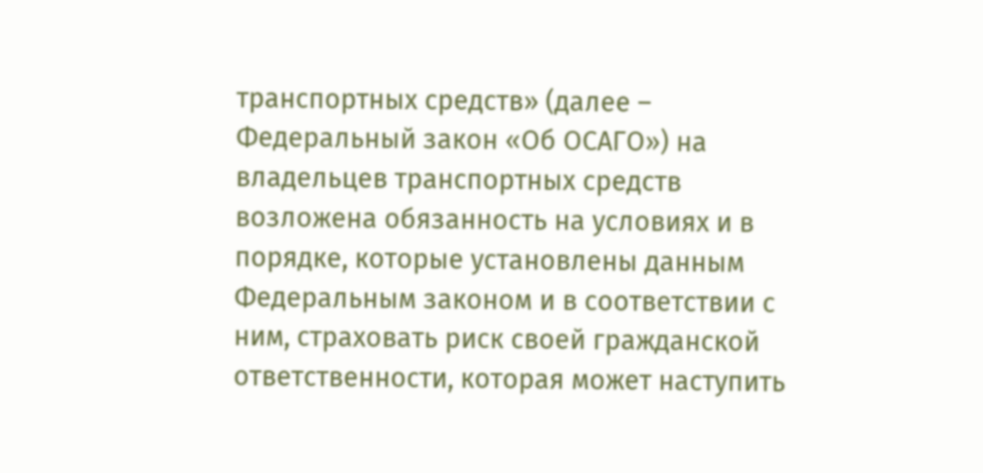транспортных средств» (далее – Федеральный закон «Об ОСАГО») на владельцев транспортных средств возложена обязанность на условиях и в порядке, которые установлены данным Федеральным законом и в соответствии с ним, страховать риск своей гражданской ответственности, которая может наступить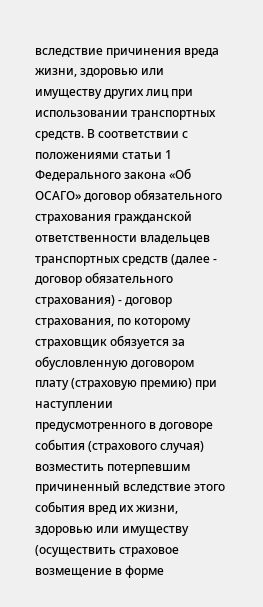вследствие причинения вреда жизни, здоровью или имуществу других лиц при использовании транспортных средств. В соответствии с положениями статьи 1 Федерального закона «Об ОСАГО» договор обязательного страхования гражданской ответственности владельцев транспортных средств (далее - договор обязательного страхования) - договор страхования, по которому страховщик обязуется за обусловленную договором плату (страховую премию) при наступлении предусмотренного в договоре события (страхового случая) возместить потерпевшим причиненный вследствие этого события вред их жизни, здоровью или имуществу (осуществить страховое возмещение в форме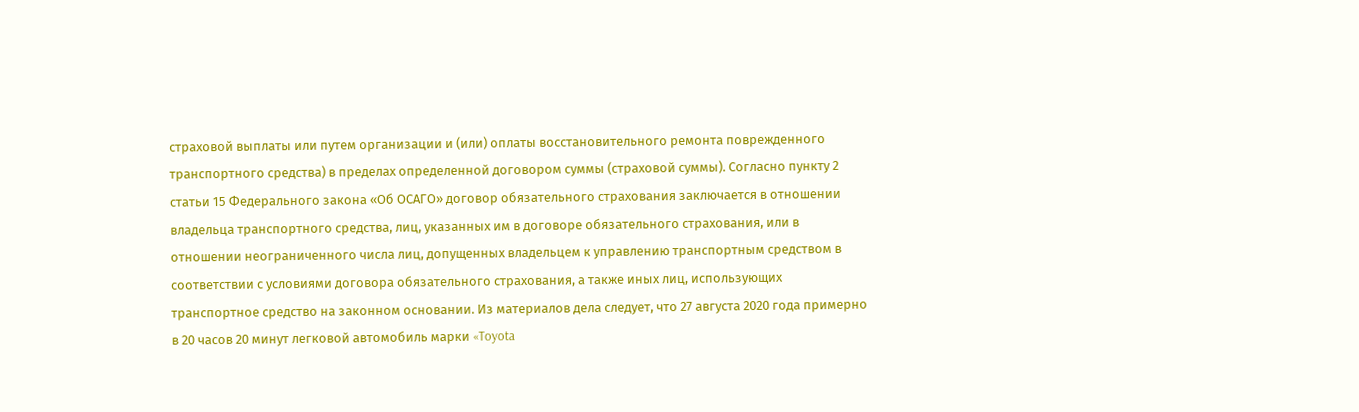страховой выплаты или путем организации и (или) оплаты восстановительного ремонта поврежденного транспортного средства) в пределах определенной договором суммы (страховой суммы). Согласно пункту 2 статьи 15 Федерального закона «Об ОСАГО» договор обязательного страхования заключается в отношении владельца транспортного средства, лиц, указанных им в договоре обязательного страхования, или в отношении неограниченного числа лиц, допущенных владельцем к управлению транспортным средством в соответствии с условиями договора обязательного страхования, а также иных лиц, использующих транспортное средство на законном основании. Из материалов дела следует, что 27 августа 2020 года примерно в 20 часов 20 минут легковой автомобиль марки «Toyota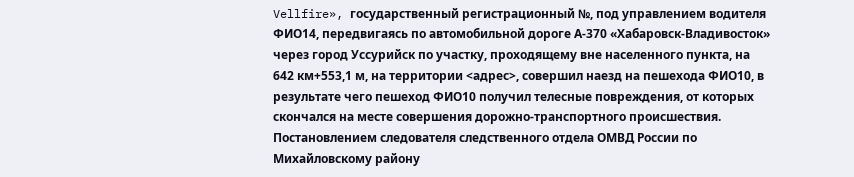Vellfire», государственный регистрационный №, под управлением водителя ФИО14, передвигаясь по автомобильной дороге А-370 «Хабаровск-Владивосток» через город Уссурийск по участку, проходящему вне населенного пункта, на 642 км+553,1 м, на территории <адрес>, совершил наезд на пешехода ФИО10, в результате чего пешеход ФИО10 получил телесные повреждения, от которых скончался на месте совершения дорожно-транспортного происшествия. Постановлением следователя следственного отдела ОМВД России по Михайловскому району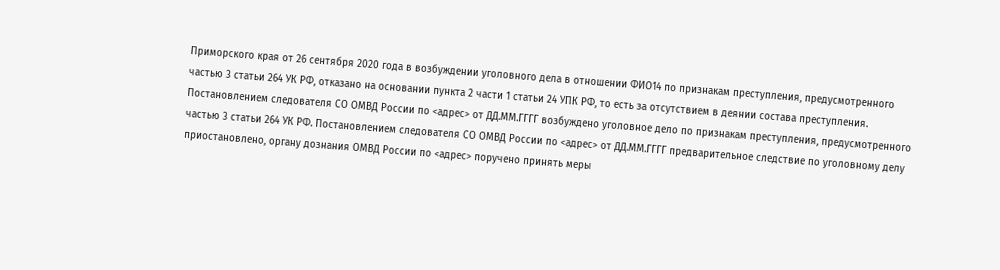Приморского края от 26 сентября 2020 года в возбуждении уголовного дела в отношении ФИО14 по признакам преступления, предусмотренного частью 3 статьи 264 УК РФ, отказано на основании пункта 2 части 1 статьи 24 УПК РФ, то есть за отсутствием в деянии состава преступления. Постановлением следователя СО ОМВД России по <адрес> от ДД.ММ.ГГГГ возбуждено уголовное дело по признакам преступления, предусмотренного частью 3 статьи 264 УК РФ. Постановлением следователя СО ОМВД России по <адрес> от ДД.ММ.ГГГГ предварительное следствие по уголовному делу приостановлено, органу дознания ОМВД России по <адрес> поручено принять меры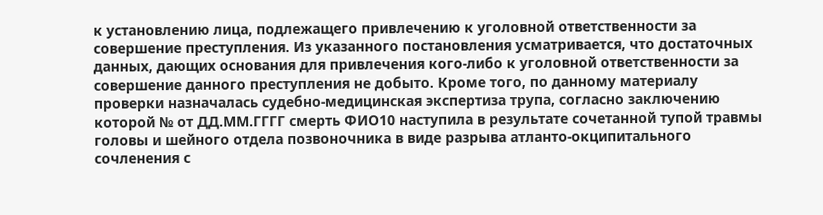к установлению лица, подлежащего привлечению к уголовной ответственности за совершение преступления. Из указанного постановления усматривается, что достаточных данных, дающих основания для привлечения кого-либо к уголовной ответственности за совершение данного преступления не добыто. Кроме того, по данному материалу проверки назначалась судебно-медицинская экспертиза трупа, согласно заключению которой № от ДД.ММ.ГГГГ смерть ФИО10 наступила в результате сочетанной тупой травмы головы и шейного отдела позвоночника в виде разрыва атланто-окципитального сочленения с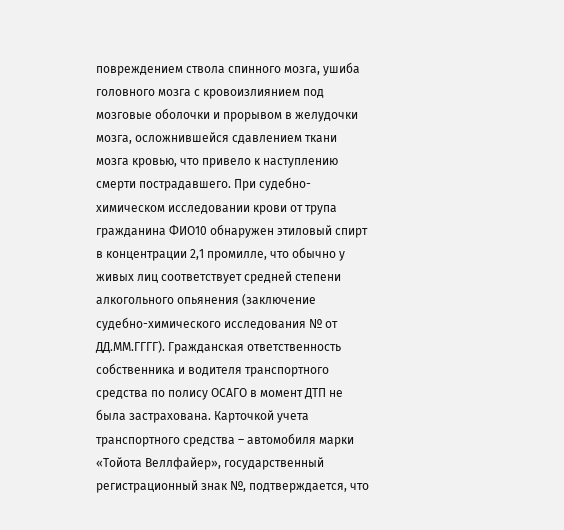повреждением ствола спинного мозга, ушиба головного мозга с кровоизлиянием под мозговые оболочки и прорывом в желудочки мозга, осложнившейся сдавлением ткани мозга кровью, что привело к наступлению смерти пострадавшего. При судебно-химическом исследовании крови от трупа гражданина ФИО10 обнаружен этиловый спирт в концентрации 2,1 промилле, что обычно у живых лиц соответствует средней степени алкогольного опьянения (заключение судебно-химического исследования № от ДД.ММ.ГГГГ). Гражданская ответственность собственника и водителя транспортного средства по полису ОСАГО в момент ДТП не была застрахована. Карточкой учета транспортного средства – автомобиля марки «Тойота Веллфайер», государственный регистрационный знак №, подтверждается, что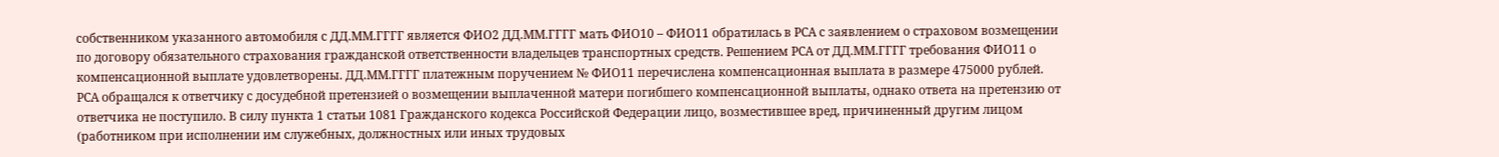собственником указанного автомобиля с ДД.ММ.ГГГГ является ФИО2 ДД.ММ.ГГГГ мать ФИО10 – ФИО11 обратилась в РСА с заявлением о страховом возмещении по договору обязательного страхования гражданской ответственности владельцев транспортных средств. Решением РСА от ДД.ММ.ГГГГ требования ФИО11 о компенсационной выплате удовлетворены. ДД.ММ.ГГГГ платежным поручением № ФИО11 перечислена компенсационная выплата в размере 475000 рублей. РСА обращался к ответчику с досудебной претензией о возмещении выплаченной матери погибшего компенсационной выплаты, однако ответа на претензию от ответчика не поступило. В силу пункта 1 статьи 1081 Гражданского кодекса Российской Федерации лицо, возместившее вред, причиненный другим лицом (работником при исполнении им служебных, должностных или иных трудовых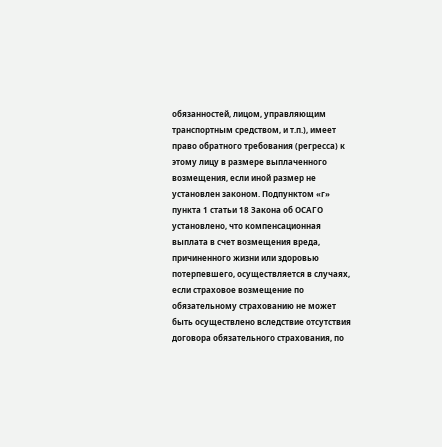обязанностей, лицом, управляющим транспортным средством, и т.п.), имеет право обратного требования (регресса) к этому лицу в размере выплаченного возмещения, если иной размер не установлен законом. Подпунктом «г» пункта 1 статьи 18 Закона об ОСАГО установлено, что компенсационная выплата в счет возмещения вреда, причиненного жизни или здоровью потерпевшего, осуществляется в случаях, если страховое возмещение по обязательному страхованию не может быть осуществлено вследствие отсутствия договора обязательного страхования, по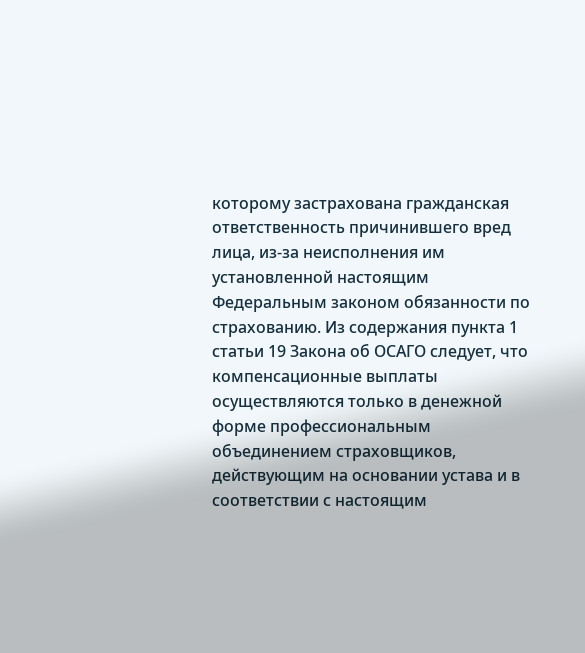которому застрахована гражданская ответственность причинившего вред лица, из-за неисполнения им установленной настоящим Федеральным законом обязанности по страхованию. Из содержания пункта 1 статьи 19 Закона об ОСАГО следует, что компенсационные выплаты осуществляются только в денежной форме профессиональным объединением страховщиков, действующим на основании устава и в соответствии с настоящим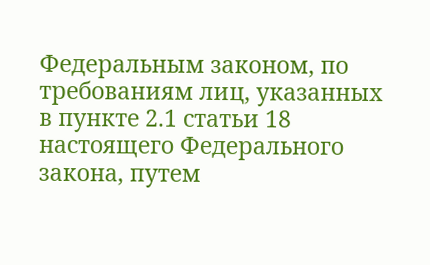Федеральным законом, по требованиям лиц, указанных в пункте 2.1 статьи 18 настоящего Федерального закона, путем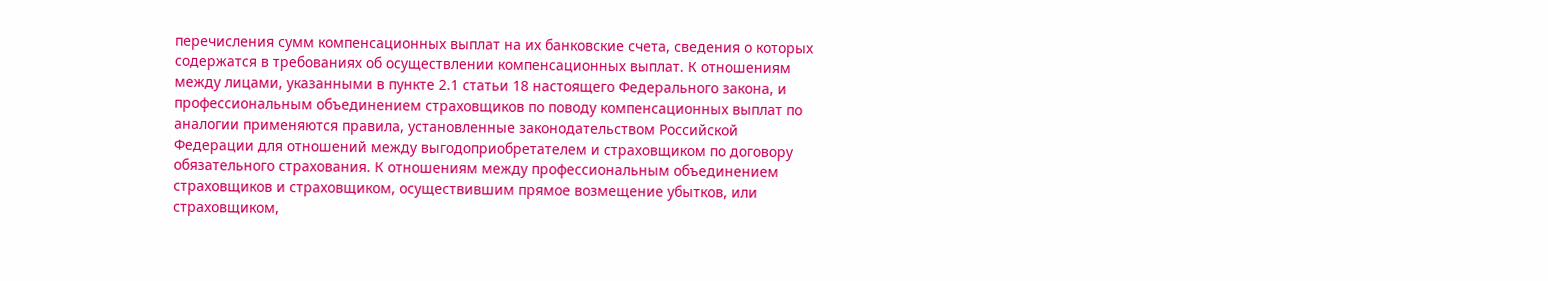перечисления сумм компенсационных выплат на их банковские счета, сведения о которых содержатся в требованиях об осуществлении компенсационных выплат. К отношениям между лицами, указанными в пункте 2.1 статьи 18 настоящего Федерального закона, и профессиональным объединением страховщиков по поводу компенсационных выплат по аналогии применяются правила, установленные законодательством Российской Федерации для отношений между выгодоприобретателем и страховщиком по договору обязательного страхования. К отношениям между профессиональным объединением страховщиков и страховщиком, осуществившим прямое возмещение убытков, или страховщиком,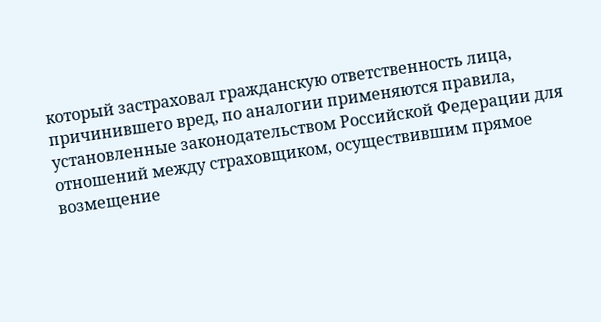который застраховал гражданскую ответственность лица, причинившего вред, по аналогии применяются правила, установленные законодательством Российской Федерации для отношений между страховщиком, осуществившим прямое возмещение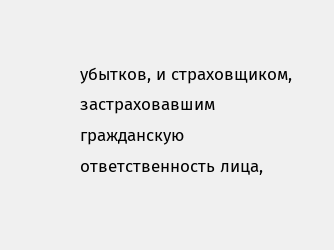убытков, и страховщиком, застраховавшим гражданскую ответственность лица,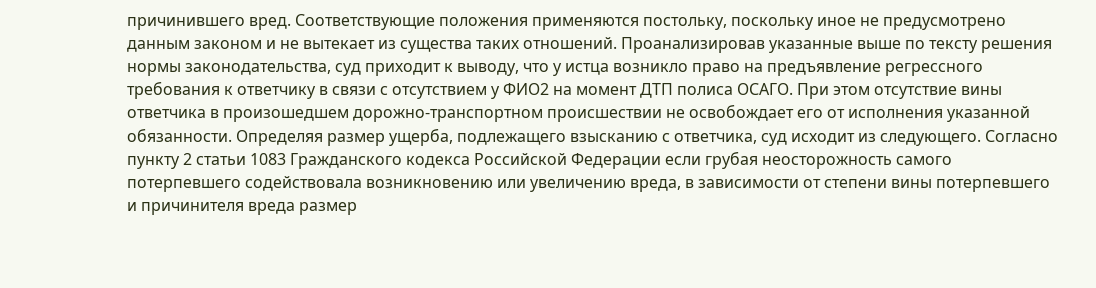причинившего вред. Соответствующие положения применяются постольку, поскольку иное не предусмотрено данным законом и не вытекает из существа таких отношений. Проанализировав указанные выше по тексту решения нормы законодательства, суд приходит к выводу, что у истца возникло право на предъявление регрессного требования к ответчику в связи с отсутствием у ФИО2 на момент ДТП полиса ОСАГО. При этом отсутствие вины ответчика в произошедшем дорожно-транспортном происшествии не освобождает его от исполнения указанной обязанности. Определяя размер ущерба, подлежащего взысканию с ответчика, суд исходит из следующего. Согласно пункту 2 статьи 1083 Гражданского кодекса Российской Федерации если грубая неосторожность самого потерпевшего содействовала возникновению или увеличению вреда, в зависимости от степени вины потерпевшего и причинителя вреда размер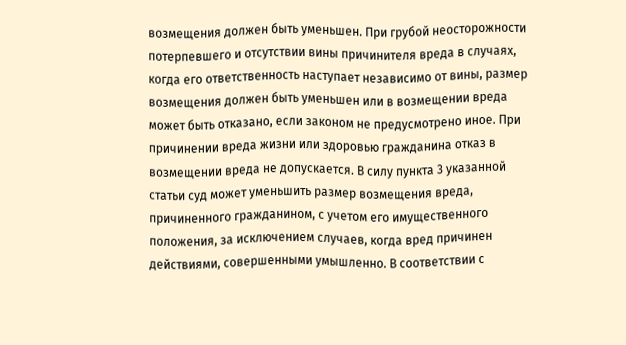возмещения должен быть уменьшен. При грубой неосторожности потерпевшего и отсутствии вины причинителя вреда в случаях, когда его ответственность наступает независимо от вины, размер возмещения должен быть уменьшен или в возмещении вреда может быть отказано, если законом не предусмотрено иное. При причинении вреда жизни или здоровью гражданина отказ в возмещении вреда не допускается. В силу пункта 3 указанной статьи суд может уменьшить размер возмещения вреда, причиненного гражданином, с учетом его имущественного положения, за исключением случаев, когда вред причинен действиями, совершенными умышленно. В соответствии с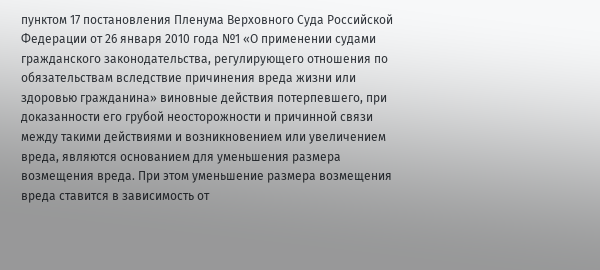пунктом 17 постановления Пленума Верховного Суда Российской Федерации от 26 января 2010 года №1 «О применении судами гражданского законодательства, регулирующего отношения по обязательствам вследствие причинения вреда жизни или здоровью гражданина» виновные действия потерпевшего, при доказанности его грубой неосторожности и причинной связи между такими действиями и возникновением или увеличением вреда, являются основанием для уменьшения размера возмещения вреда. При этом уменьшение размера возмещения вреда ставится в зависимость от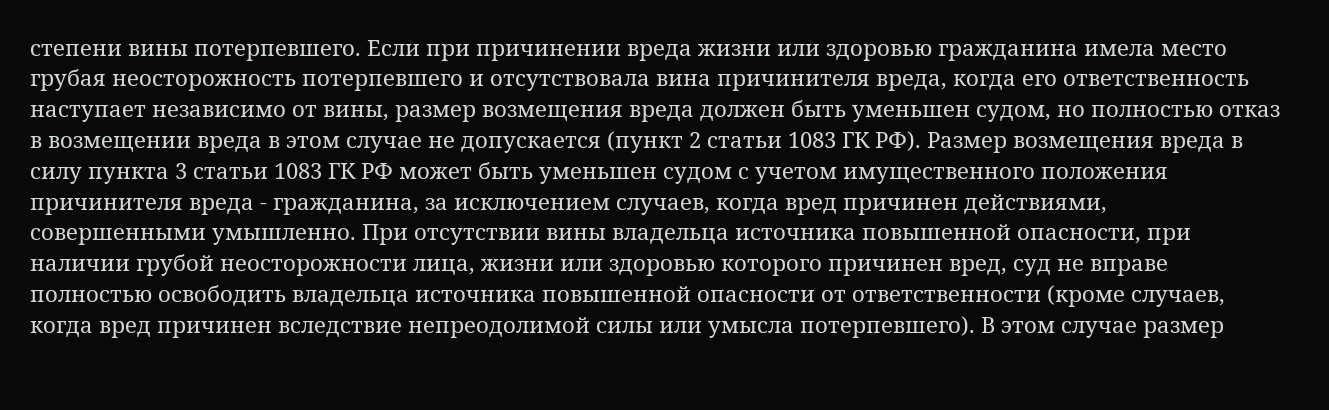степени вины потерпевшего. Если при причинении вреда жизни или здоровью гражданина имела место грубая неосторожность потерпевшего и отсутствовала вина причинителя вреда, когда его ответственность наступает независимо от вины, размер возмещения вреда должен быть уменьшен судом, но полностью отказ в возмещении вреда в этом случае не допускается (пункт 2 статьи 1083 ГК РФ). Размер возмещения вреда в силу пункта 3 статьи 1083 ГК РФ может быть уменьшен судом с учетом имущественного положения причинителя вреда - гражданина, за исключением случаев, когда вред причинен действиями, совершенными умышленно. При отсутствии вины владельца источника повышенной опасности, при наличии грубой неосторожности лица, жизни или здоровью которого причинен вред, суд не вправе полностью освободить владельца источника повышенной опасности от ответственности (кроме случаев, когда вред причинен вследствие непреодолимой силы или умысла потерпевшего). В этом случае размер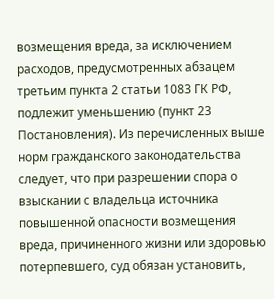возмещения вреда, за исключением расходов, предусмотренных абзацем третьим пункта 2 статьи 1083 ГК РФ, подлежит уменьшению (пункт 23 Постановления). Из перечисленных выше норм гражданского законодательства следует, что при разрешении спора о взыскании с владельца источника повышенной опасности возмещения вреда, причиненного жизни или здоровью потерпевшего, суд обязан установить,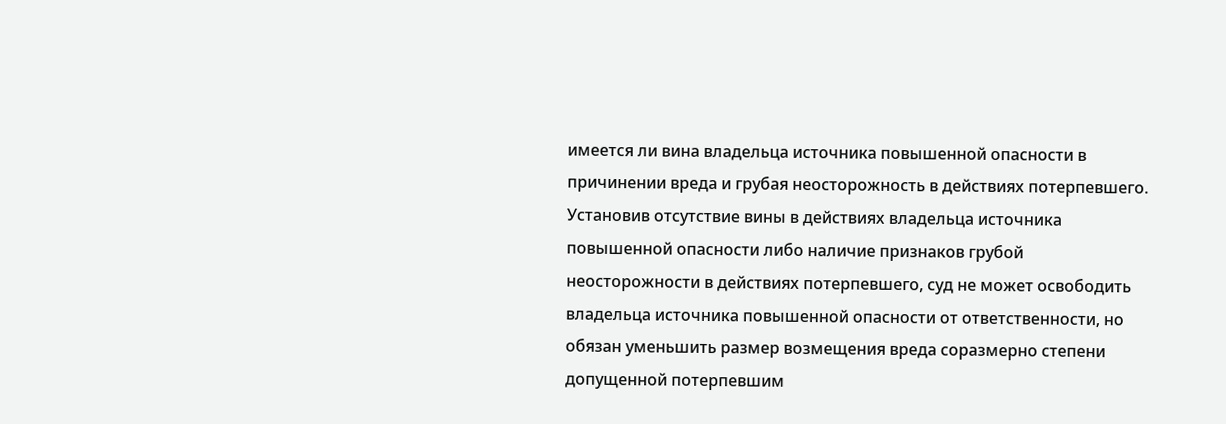имеется ли вина владельца источника повышенной опасности в причинении вреда и грубая неосторожность в действиях потерпевшего. Установив отсутствие вины в действиях владельца источника повышенной опасности либо наличие признаков грубой неосторожности в действиях потерпевшего, суд не может освободить владельца источника повышенной опасности от ответственности, но обязан уменьшить размер возмещения вреда соразмерно степени допущенной потерпевшим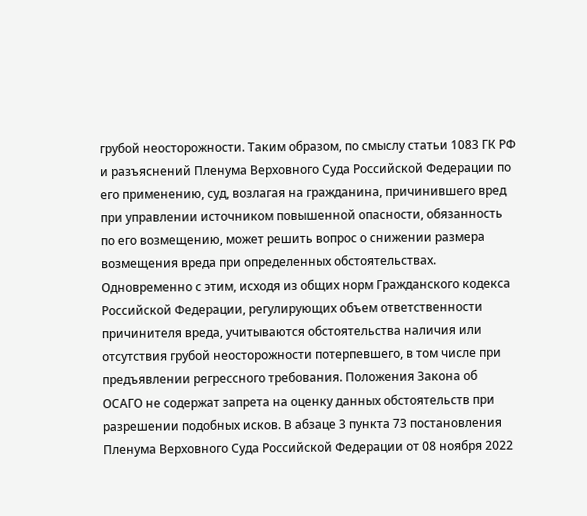грубой неосторожности. Таким образом, по смыслу статьи 1083 ГК РФ и разъяснений Пленума Верховного Суда Российской Федерации по его применению, суд, возлагая на гражданина, причинившего вред при управлении источником повышенной опасности, обязанность по его возмещению, может решить вопрос о снижении размера возмещения вреда при определенных обстоятельствах. Одновременно с этим, исходя из общих норм Гражданского кодекса Российской Федерации, регулирующих объем ответственности причинителя вреда, учитываются обстоятельства наличия или отсутствия грубой неосторожности потерпевшего, в том числе при предъявлении регрессного требования. Положения Закона об ОСАГО не содержат запрета на оценку данных обстоятельств при разрешении подобных исков. В абзаце 3 пункта 73 постановления Пленума Верховного Суда Российской Федерации от 08 ноября 2022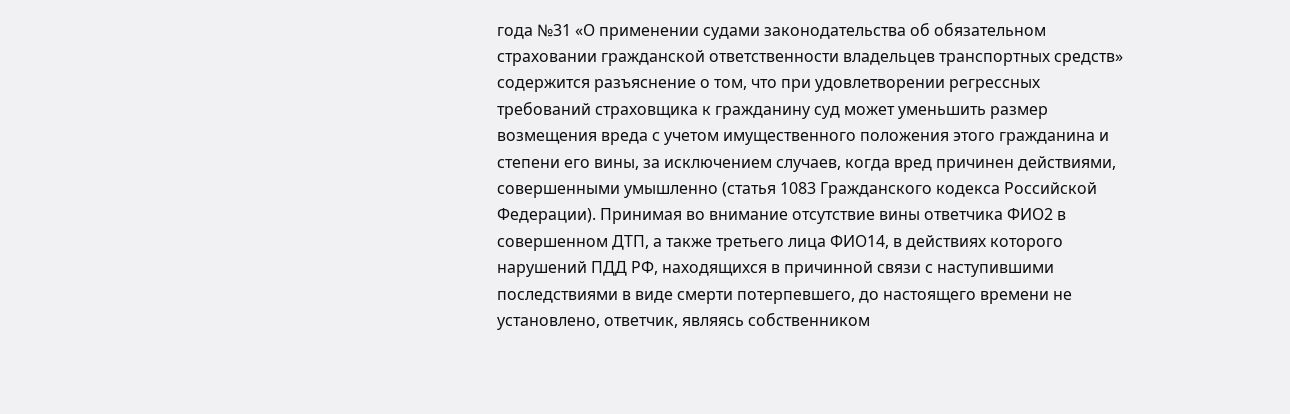года №31 «О применении судами законодательства об обязательном страховании гражданской ответственности владельцев транспортных средств» содержится разъяснение о том, что при удовлетворении регрессных требований страховщика к гражданину суд может уменьшить размер возмещения вреда с учетом имущественного положения этого гражданина и степени его вины, за исключением случаев, когда вред причинен действиями, совершенными умышленно (статья 1083 Гражданского кодекса Российской Федерации). Принимая во внимание отсутствие вины ответчика ФИО2 в совершенном ДТП, а также третьего лица ФИО14, в действиях которого нарушений ПДД РФ, находящихся в причинной связи с наступившими последствиями в виде смерти потерпевшего, до настоящего времени не установлено, ответчик, являясь собственником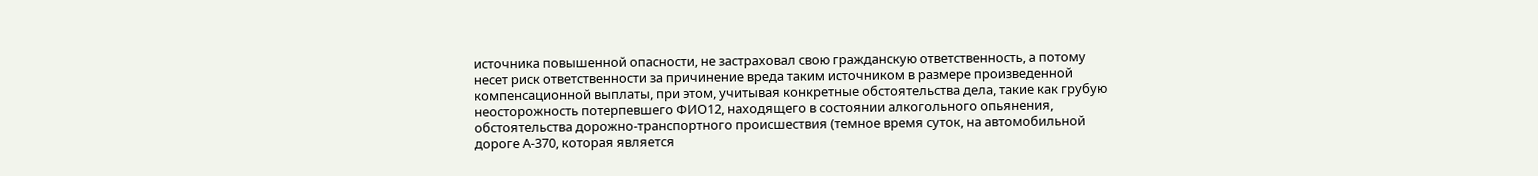источника повышенной опасности, не застраховал свою гражданскую ответственность, а потому несет риск ответственности за причинение вреда таким источником в размере произведенной компенсационной выплаты, при этом, учитывая конкретные обстоятельства дела, такие как грубую неосторожность потерпевшего ФИО12, находящего в состоянии алкогольного опьянения, обстоятельства дорожно-транспортного происшествия (темное время суток, на автомобильной дороге А-370, которая является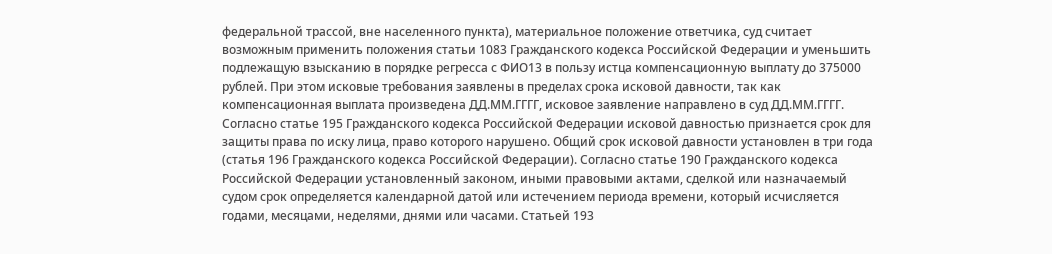федеральной трассой, вне населенного пункта), материальное положение ответчика, суд считает возможным применить положения статьи 1083 Гражданского кодекса Российской Федерации и уменьшить подлежащую взысканию в порядке регресса с ФИО13 в пользу истца компенсационную выплату до 375000 рублей. При этом исковые требования заявлены в пределах срока исковой давности, так как компенсационная выплата произведена ДД.ММ.ГГГГ, исковое заявление направлено в суд ДД.ММ.ГГГГ. Согласно статье 195 Гражданского кодекса Российской Федерации исковой давностью признается срок для защиты права по иску лица, право которого нарушено. Общий срок исковой давности установлен в три года (статья 196 Гражданского кодекса Российской Федерации). Согласно статье 190 Гражданского кодекса Российской Федерации установленный законом, иными правовыми актами, сделкой или назначаемый судом срок определяется календарной датой или истечением периода времени, который исчисляется годами, месяцами, неделями, днями или часами. Статьей 193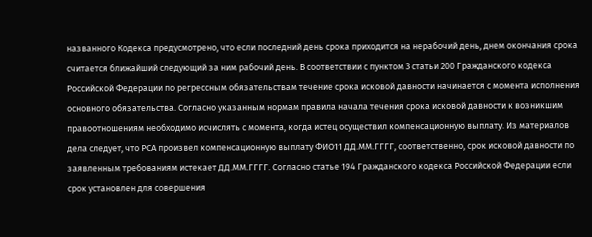названного Кодекса предусмотрено, что если последний день срока приходится на нерабочий день, днем окончания срока считается ближайший следующий за ним рабочий день. В соответствии с пунктом 3 статьи 200 Гражданского кодекса Российской Федерации по регрессным обязательствам течение срока исковой давности начинается с момента исполнения основного обязательства. Согласно указанным нормам правила начала течения срока исковой давности к возникшим правоотношениям необходимо исчислять с момента, когда истец осуществил компенсационную выплату. Из материалов дела следует, что РСА произвел компенсационную выплату ФИО11 ДД.ММ.ГГГГ, соответственно, срок исковой давности по заявленным требованиям истекает ДД.ММ.ГГГГ. Согласно статье 194 Гражданского кодекса Российской Федерации если срок установлен для совершения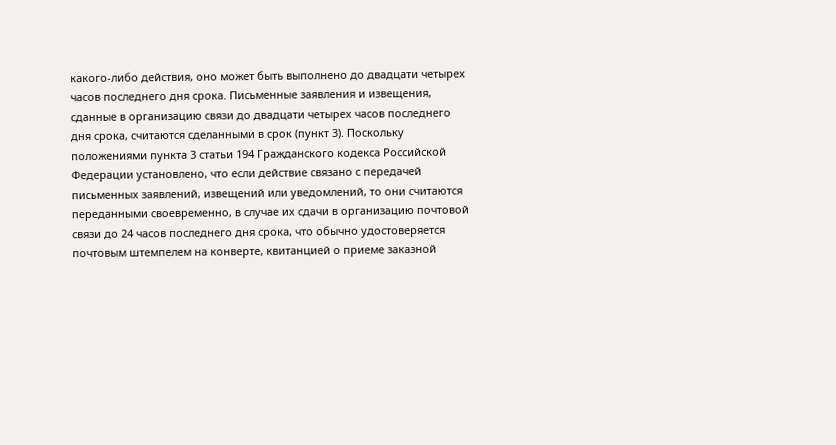какого-либо действия, оно может быть выполнено до двадцати четырех часов последнего дня срока. Письменные заявления и извещения, сданные в организацию связи до двадцати четырех часов последнего дня срока, считаются сделанными в срок (пункт 3). Поскольку положениями пункта 3 статьи 194 Гражданского кодекса Российской Федерации установлено, что если действие связано с передачей письменных заявлений, извещений или уведомлений, то они считаются переданными своевременно, в случае их сдачи в организацию почтовой связи до 24 часов последнего дня срока, что обычно удостоверяется почтовым штемпелем на конверте, квитанцией о приеме заказной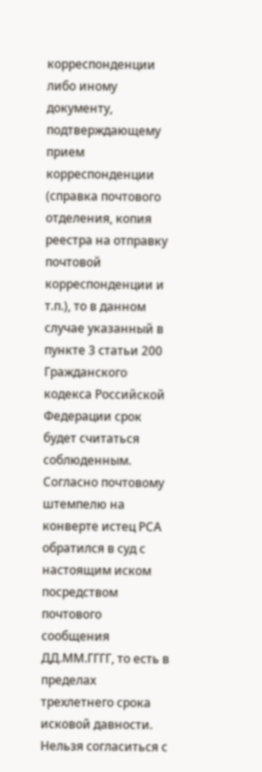корреспонденции либо иному документу, подтверждающему прием корреспонденции (справка почтового отделения, копия реестра на отправку почтовой корреспонденции и т.п.), то в данном случае указанный в пункте 3 статьи 200 Гражданского кодекса Российской Федерации срок будет считаться соблюденным. Согласно почтовому штемпелю на конверте истец РСА обратился в суд с настоящим иском посредством почтового сообщения ДД.ММ.ГГГГ, то есть в пределах трехлетнего срока исковой давности. Нельзя согласиться с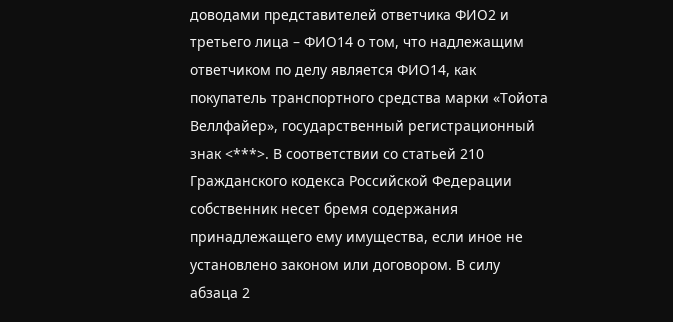доводами представителей ответчика ФИО2 и третьего лица – ФИО14 о том, что надлежащим ответчиком по делу является ФИО14, как покупатель транспортного средства марки «Тойота Веллфайер», государственный регистрационный знак <***>. В соответствии со статьей 210 Гражданского кодекса Российской Федерации собственник несет бремя содержания принадлежащего ему имущества, если иное не установлено законом или договором. В силу абзаца 2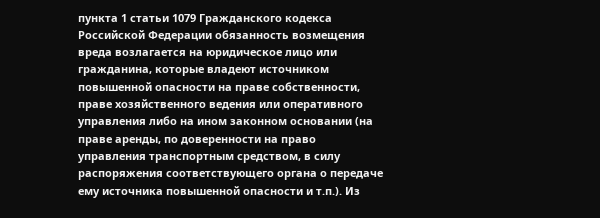пункта 1 статьи 1079 Гражданского кодекса Российской Федерации обязанность возмещения вреда возлагается на юридическое лицо или гражданина, которые владеют источником повышенной опасности на праве собственности, праве хозяйственного ведения или оперативного управления либо на ином законном основании (на праве аренды, по доверенности на право управления транспортным средством, в силу распоряжения соответствующего органа о передаче ему источника повышенной опасности и т.п.). Из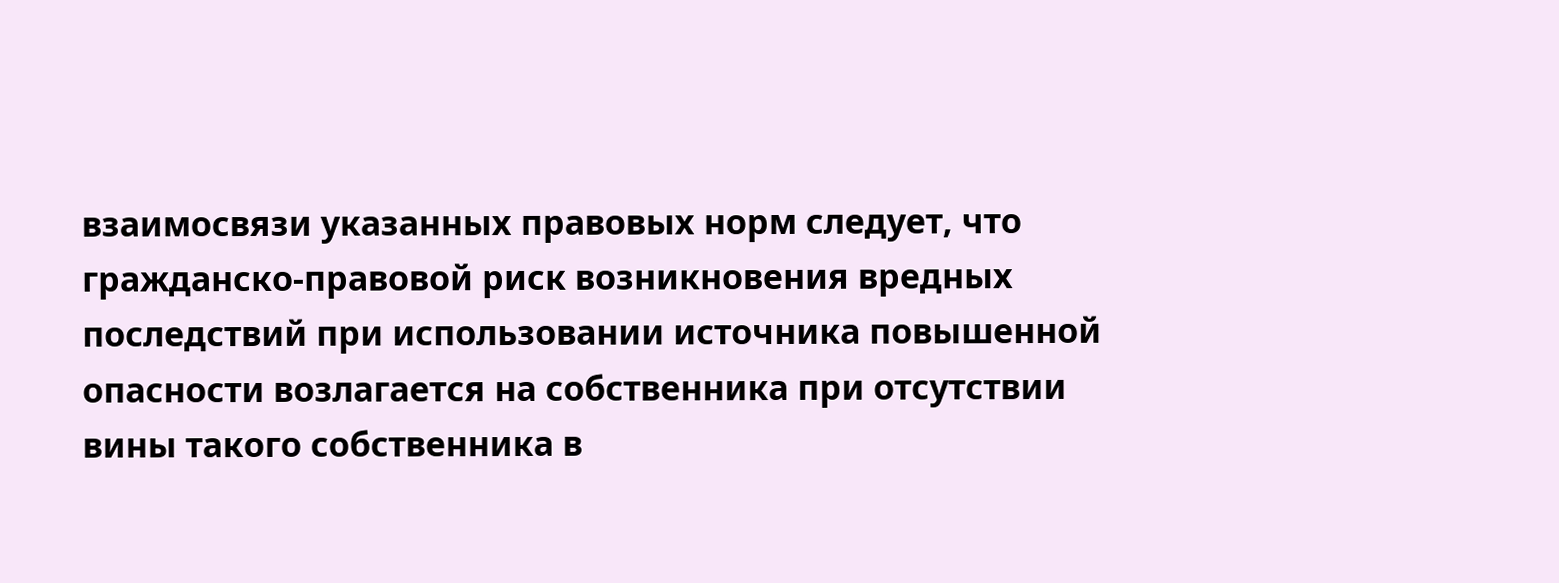взаимосвязи указанных правовых норм следует, что гражданско-правовой риск возникновения вредных последствий при использовании источника повышенной опасности возлагается на собственника при отсутствии вины такого собственника в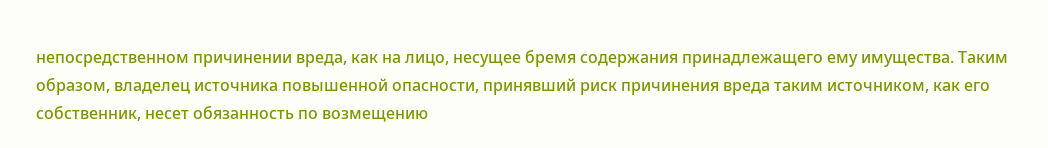непосредственном причинении вреда, как на лицо, несущее бремя содержания принадлежащего ему имущества. Таким образом, владелец источника повышенной опасности, принявший риск причинения вреда таким источником, как его собственник, несет обязанность по возмещению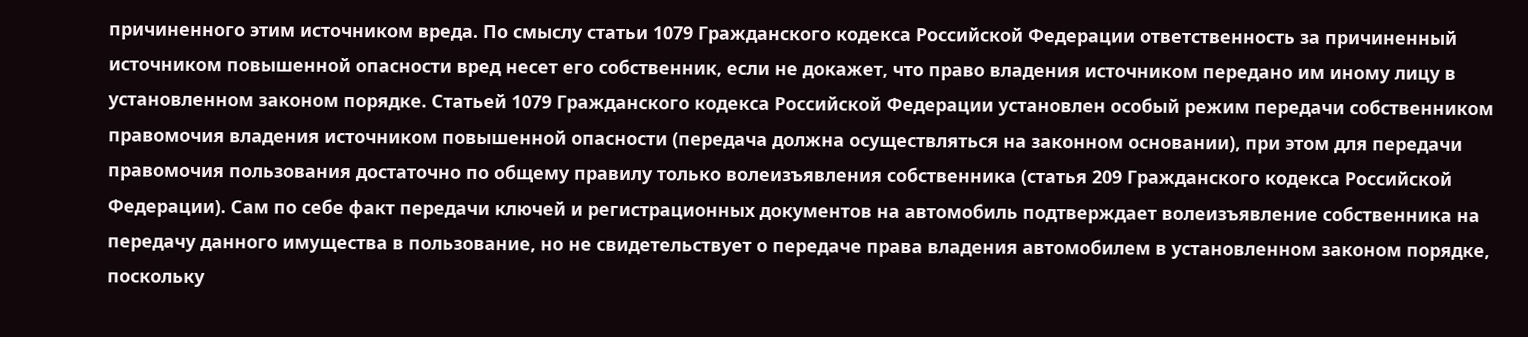причиненного этим источником вреда. По смыслу статьи 1079 Гражданского кодекса Российской Федерации ответственность за причиненный источником повышенной опасности вред несет его собственник, если не докажет, что право владения источником передано им иному лицу в установленном законом порядке. Статьей 1079 Гражданского кодекса Российской Федерации установлен особый режим передачи собственником правомочия владения источником повышенной опасности (передача должна осуществляться на законном основании), при этом для передачи правомочия пользования достаточно по общему правилу только волеизъявления собственника (статья 209 Гражданского кодекса Российской Федерации). Сам по себе факт передачи ключей и регистрационных документов на автомобиль подтверждает волеизъявление собственника на передачу данного имущества в пользование, но не свидетельствует о передаче права владения автомобилем в установленном законом порядке, поскольку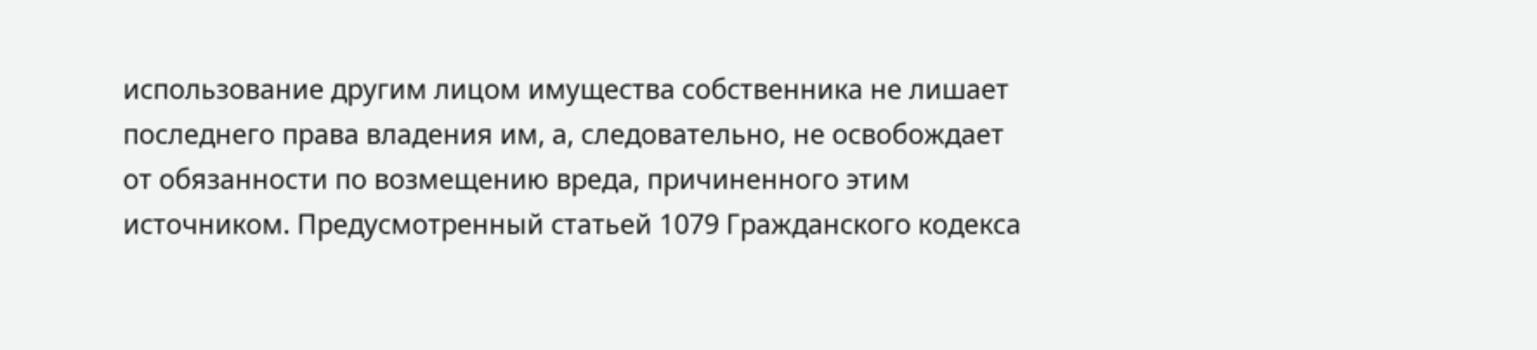использование другим лицом имущества собственника не лишает последнего права владения им, а, следовательно, не освобождает от обязанности по возмещению вреда, причиненного этим источником. Предусмотренный статьей 1079 Гражданского кодекса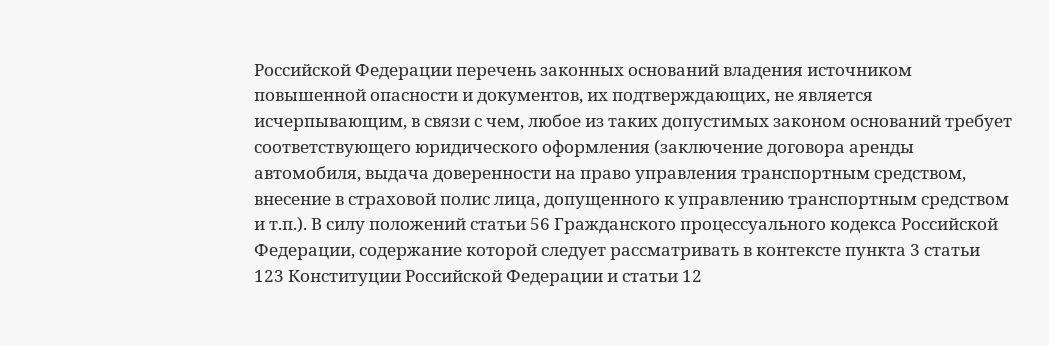Российской Федерации перечень законных оснований владения источником повышенной опасности и документов, их подтверждающих, не является исчерпывающим, в связи с чем, любое из таких допустимых законом оснований требует соответствующего юридического оформления (заключение договора аренды автомобиля, выдача доверенности на право управления транспортным средством, внесение в страховой полис лица, допущенного к управлению транспортным средством и т.п.). В силу положений статьи 56 Гражданского процессуального кодекса Российской Федерации, содержание которой следует рассматривать в контексте пункта 3 статьи 123 Конституции Российской Федерации и статьи 12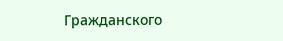Гражданского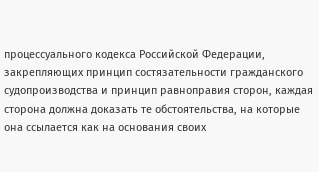процессуального кодекса Российской Федерации, закрепляющих принцип состязательности гражданского судопроизводства и принцип равноправия сторон, каждая сторона должна доказать те обстоятельства, на которые она ссылается как на основания своих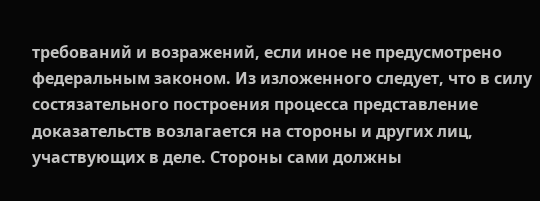требований и возражений, если иное не предусмотрено федеральным законом. Из изложенного следует, что в силу состязательного построения процесса представление доказательств возлагается на стороны и других лиц, участвующих в деле. Стороны сами должны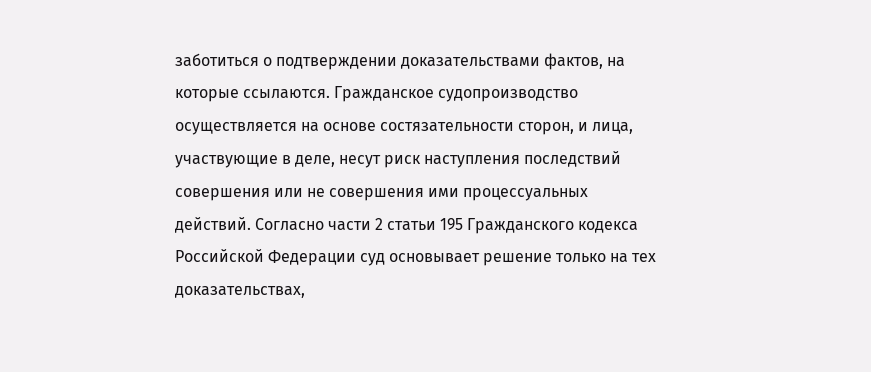заботиться о подтверждении доказательствами фактов, на которые ссылаются. Гражданское судопроизводство осуществляется на основе состязательности сторон, и лица, участвующие в деле, несут риск наступления последствий совершения или не совершения ими процессуальных действий. Согласно части 2 статьи 195 Гражданского кодекса Российской Федерации суд основывает решение только на тех доказательствах,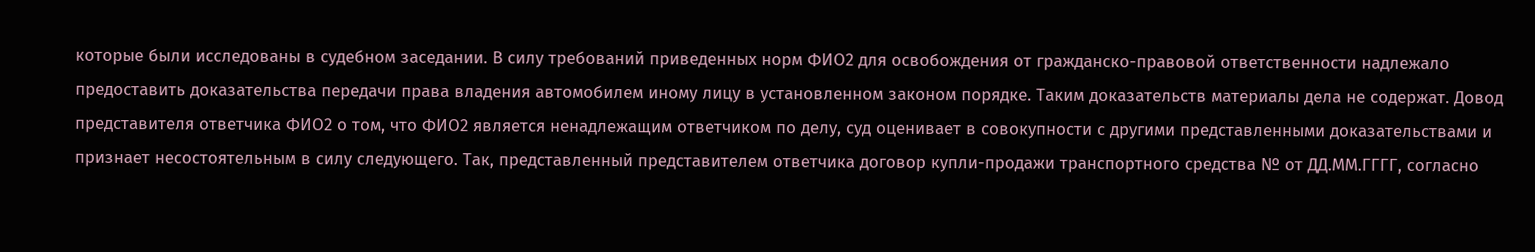которые были исследованы в судебном заседании. В силу требований приведенных норм ФИО2 для освобождения от гражданско-правовой ответственности надлежало предоставить доказательства передачи права владения автомобилем иному лицу в установленном законом порядке. Таким доказательств материалы дела не содержат. Довод представителя ответчика ФИО2 о том, что ФИО2 является ненадлежащим ответчиком по делу, суд оценивает в совокупности с другими представленными доказательствами и признает несостоятельным в силу следующего. Так, представленный представителем ответчика договор купли-продажи транспортного средства № от ДД.ММ.ГГГГ, согласно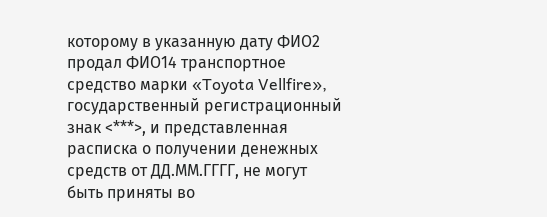которому в указанную дату ФИО2 продал ФИО14 транспортное средство марки «Toyota Vellfire», государственный регистрационный знак <***>, и представленная расписка о получении денежных средств от ДД.ММ.ГГГГ, не могут быть приняты во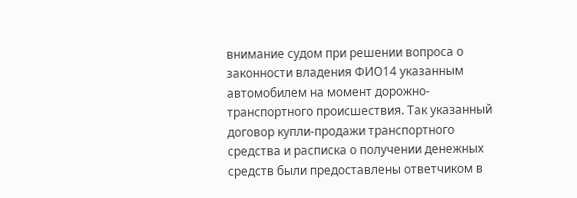внимание судом при решении вопроса о законности владения ФИО14 указанным автомобилем на момент дорожно-транспортного происшествия. Так указанный договор купли-продажи транспортного средства и расписка о получении денежных средств были предоставлены ответчиком в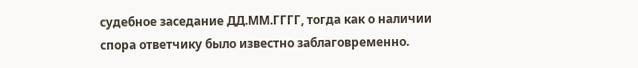судебное заседание ДД.ММ.ГГГГ, тогда как о наличии спора ответчику было известно заблаговременно.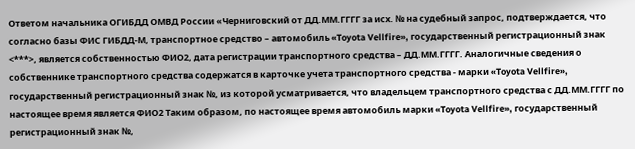Ответом начальника ОГИБДД ОМВД России «Черниговский от ДД.ММ.ГГГГ за исх. № на судебный запрос, подтверждается, что согласно базы ФИС ГИБДД-М, транспортное средство – автомобиль «Toyota Vellfire», государственный регистрационный знак <***>, является собственностью ФИО2, дата регистрации транспортного средства – ДД.ММ.ГГГГ. Аналогичные сведения о собственнике транспортного средства содержатся в карточке учета транспортного средства - марки «Toyota Vellfire», государственный регистрационный знак №, из которой усматривается, что владельцем транспортного средства с ДД.ММ.ГГГГ по настоящее время является ФИО2 Таким образом, по настоящее время автомобиль марки «Toyota Vellfire», государственный регистрационный знак №,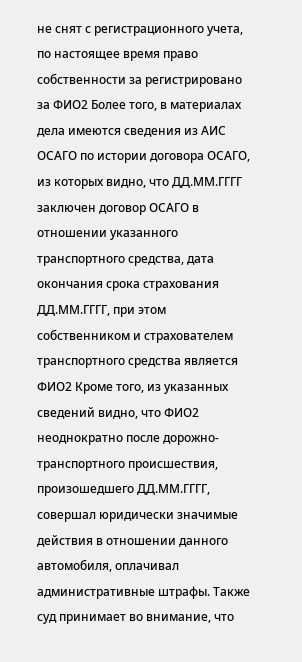не снят с регистрационного учета, по настоящее время право собственности за регистрировано за ФИО2 Более того, в материалах дела имеются сведения из АИС ОСАГО по истории договора ОСАГО, из которых видно, что ДД.ММ.ГГГГ заключен договор ОСАГО в отношении указанного транспортного средства, дата окончания срока страхования ДД.ММ.ГГГГ, при этом собственником и страхователем транспортного средства является ФИО2 Кроме того, из указанных сведений видно, что ФИО2 неоднократно после дорожно-транспортного происшествия, произошедшего ДД.ММ.ГГГГ, совершал юридически значимые действия в отношении данного автомобиля, оплачивал административные штрафы. Также суд принимает во внимание, что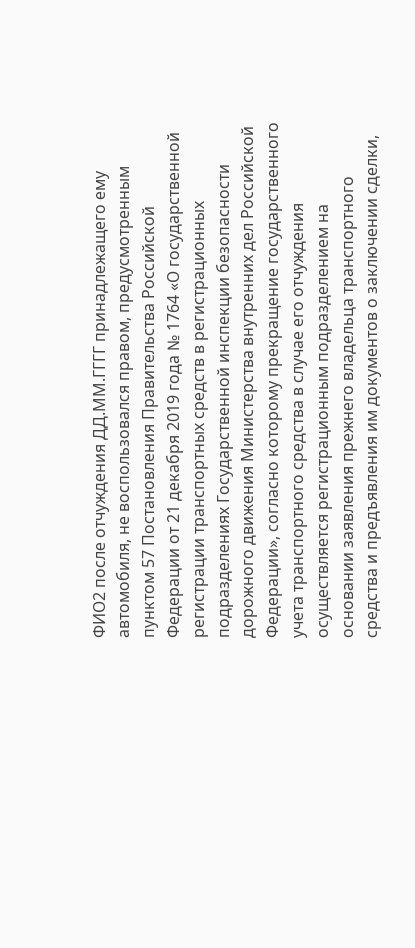ФИО2 после отчуждения ДД.ММ.ГГГГ принадлежащего ему автомобиля, не воспользовался правом, предусмотренным пунктом 57 Постановления Правительства Российской Федерации от 21 декабря 2019 года № 1764 «О государственной регистрации транспортных средств в регистрационных подразделениях Государственной инспекции безопасности дорожного движения Министерства внутренних дел Российской Федерации», согласно которому прекращение государственного учета транспортного средства в случае его отчуждения осуществляется регистрационным подразделением на основании заявления прежнего владельца транспортного средства и предъявления им документов о заключении сделки,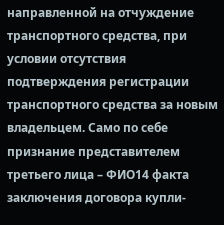направленной на отчуждение транспортного средства, при условии отсутствия подтверждения регистрации транспортного средства за новым владельцем. Само по себе признание представителем третьего лица – ФИО14 факта заключения договора купли-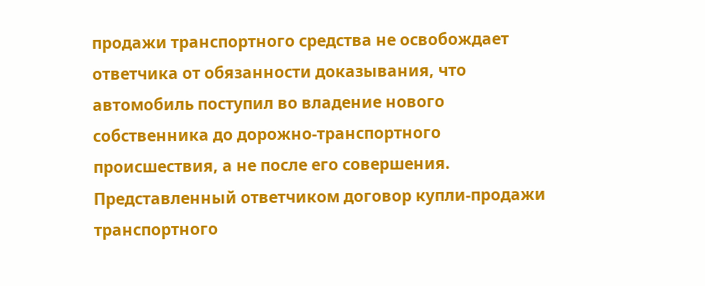продажи транспортного средства не освобождает ответчика от обязанности доказывания, что автомобиль поступил во владение нового собственника до дорожно-транспортного происшествия, а не после его совершения. Представленный ответчиком договор купли-продажи транспортного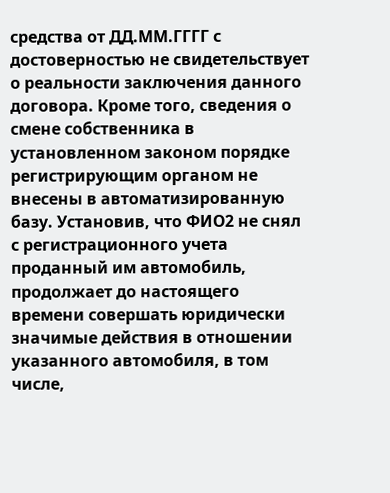средства от ДД.ММ.ГГГГ с достоверностью не свидетельствует о реальности заключения данного договора. Кроме того, сведения о смене собственника в установленном законом порядке регистрирующим органом не внесены в автоматизированную базу. Установив, что ФИО2 не снял с регистрационного учета проданный им автомобиль, продолжает до настоящего времени совершать юридически значимые действия в отношении указанного автомобиля, в том числе,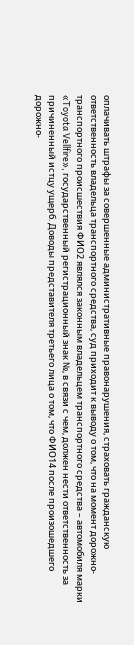оплачивать штрафы за совершенные административные правонарушения, страховать гражданскую ответственность владельца транспортного средства, суд приходит к выводу о том, что на момент дорожно-транспортного происшествия ФИО2 являлся законным владельцем транспортного средства – автомобиля марки «Toyota Vellfire», государственный регистрационный знак №, в связи с чем, должен нести ответственность за причиненный истцу ущерб. Доводы представителя третьего лица о том, что ФИО14 после произошедшего дорожно-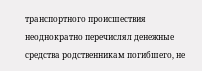транспортного происшествия неоднократно перечислял денежные средства родственникам погибшего, не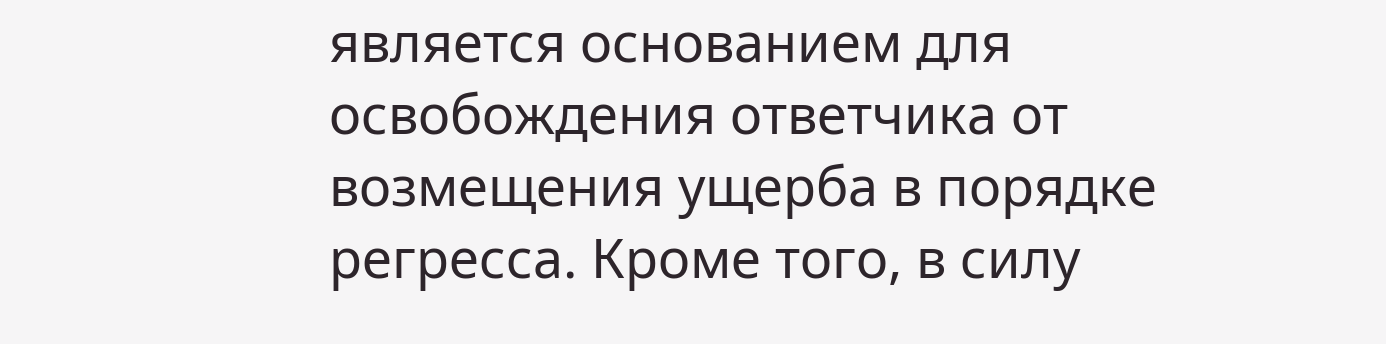является основанием для освобождения ответчика от возмещения ущерба в порядке регресса. Кроме того, в силу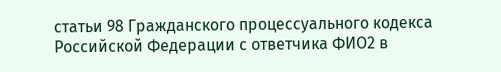статьи 98 Гражданского процессуального кодекса Российской Федерации с ответчика ФИО2 в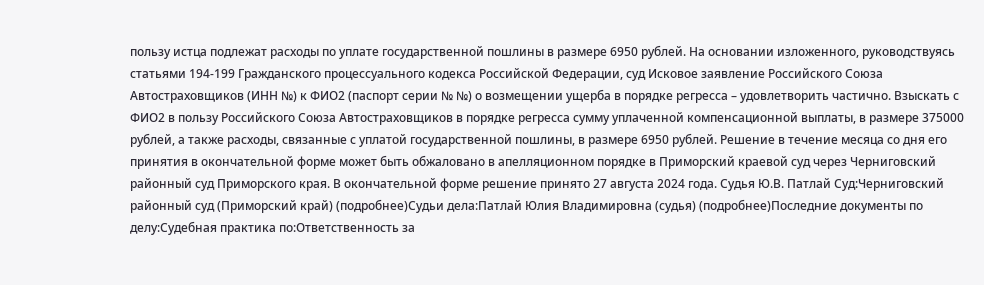пользу истца подлежат расходы по уплате государственной пошлины в размере 6950 рублей. На основании изложенного, руководствуясь статьями 194-199 Гражданского процессуального кодекса Российской Федерации, суд Исковое заявление Российского Союза Автостраховщиков (ИНН №) к ФИО2 (паспорт серии № №) о возмещении ущерба в порядке регресса – удовлетворить частично. Взыскать с ФИО2 в пользу Российского Союза Автостраховщиков в порядке регресса сумму уплаченной компенсационной выплаты, в размере 375000 рублей, а также расходы, связанные с уплатой государственной пошлины, в размере 6950 рублей. Решение в течение месяца со дня его принятия в окончательной форме может быть обжаловано в апелляционном порядке в Приморский краевой суд через Черниговский районный суд Приморского края. В окончательной форме решение принято 27 августа 2024 года. Судья Ю.В. Патлай Суд:Черниговский районный суд (Приморский край) (подробнее)Судьи дела:Патлай Юлия Владимировна (судья) (подробнее)Последние документы по делу:Судебная практика по:Ответственность за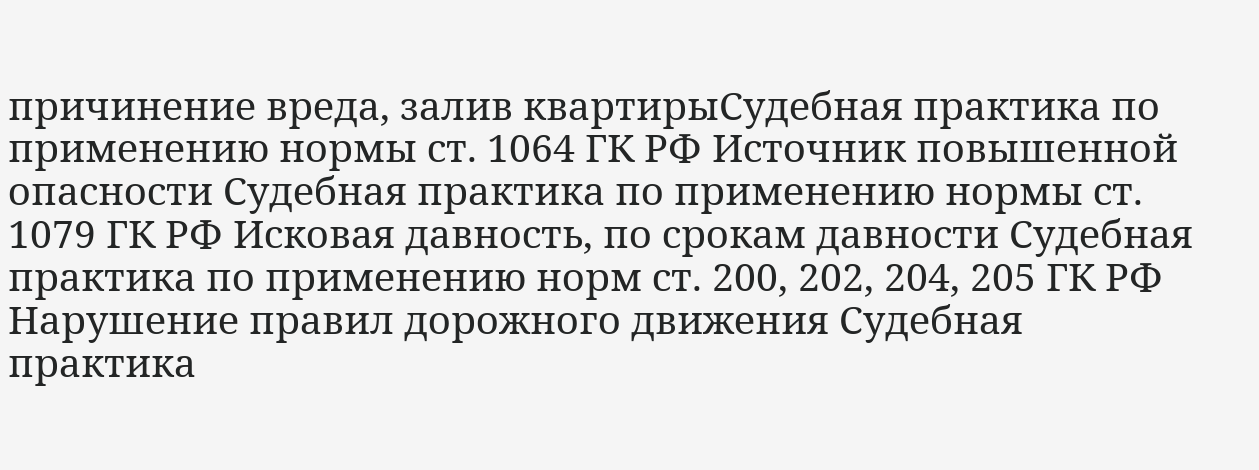причинение вреда, залив квартирыСудебная практика по применению нормы ст. 1064 ГК РФ Источник повышенной опасности Судебная практика по применению нормы ст. 1079 ГК РФ Исковая давность, по срокам давности Судебная практика по применению норм ст. 200, 202, 204, 205 ГК РФ Нарушение правил дорожного движения Судебная практика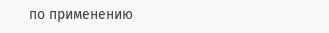по применению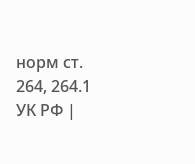норм ст. 264, 264.1 УК РФ |